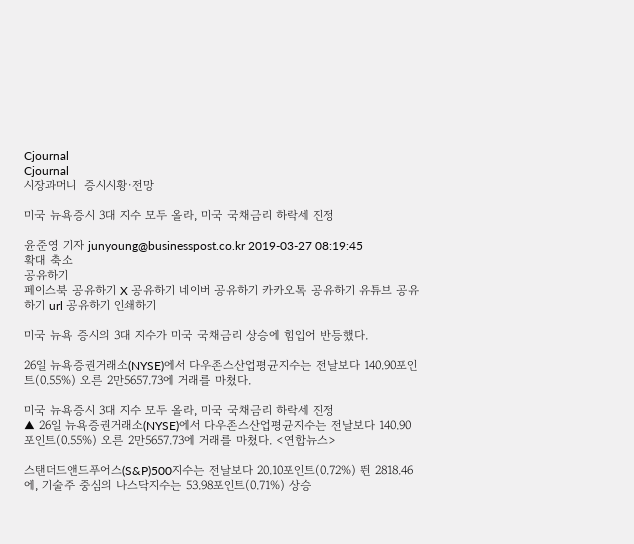Cjournal
Cjournal
시장과머니  증시시황·전망

미국 뉴욕증시 3대 지수 모두 올라, 미국 국채금리 하락세 진정

윤준영 기자 junyoung@businesspost.co.kr 2019-03-27 08:19:45
확대 축소
공유하기
페이스북 공유하기 X 공유하기 네이버 공유하기 카카오톡 공유하기 유튜브 공유하기 url 공유하기 인쇄하기

미국 뉴욕 증시의 3대 지수가 미국 국채금리 상승에 힘입어 반등했다.

26일 뉴욕증권거래소(NYSE)에서 다우존스산업평균지수는 전날보다 140.90포인트(0.55%) 오른 2만5657.73에 거래를 마쳤다.

미국 뉴욕증시 3대 지수 모두 올라, 미국 국채금리 하락세 진정
▲ 26일 뉴욕증권거래소(NYSE)에서 다우존스산업평균지수는 전날보다 140.90포인트(0.55%) 오른 2만5657.73에 거래를 마쳤다. <연합뉴스>

스탠더드앤드푸어스(S&P)500지수는 전날보다 20.10포인트(0.72%) 뛴 2818.46에, 기술주 중심의 나스닥지수는 53.98포인트(0.71%) 상승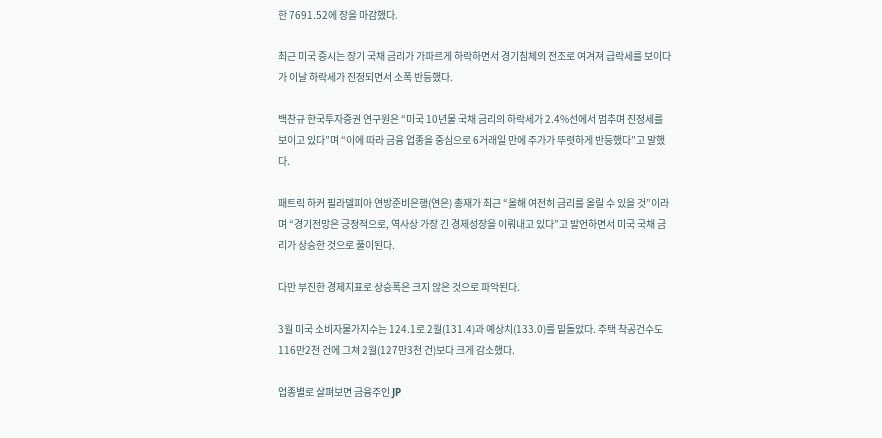한 7691.52에 장을 마감했다.

최근 미국 증시는 장기 국채 금리가 가파르게 하락하면서 경기침체의 전조로 여겨져 급락세를 보이다가 이날 하락세가 진정되면서 소폭 반등했다.

백찬규 한국투자증권 연구원은 “미국 10년물 국채 금리의 하락세가 2.4%선에서 멈추며 진정세를 보이고 있다”며 “이에 따라 금융 업종을 중심으로 6거래일 만에 주가가 뚜렷하게 반등했다”고 말했다.

패트릭 하커 필라델피아 연방준비은행(연은) 총재가 최근 “올해 여전히 금리를 올릴 수 있을 것”이라며 “경기전망은 긍정적으로, 역사상 가장 긴 경제성장을 이뤄내고 있다”고 발언하면서 미국 국채 금리가 상승한 것으로 풀이된다.

다만 부진한 경제지표로 상승폭은 크지 않은 것으로 파악된다.

3월 미국 소비자물가지수는 124.1로 2월(131.4)과 예상치(133.0)를 밑돌았다. 주택 착공건수도 116만2천 건에 그쳐 2월(127만3천 건)보다 크게 감소했다.

업종별로 살펴보면 금융주인 JP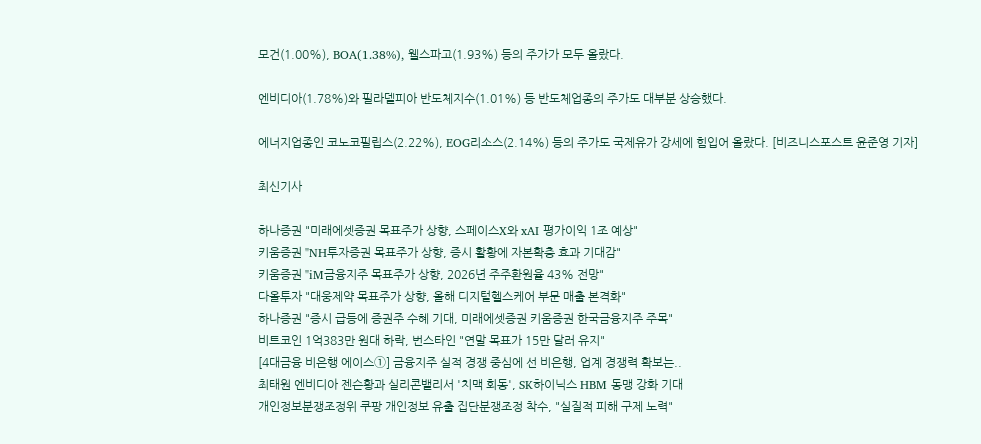모건(1.00%), BOA(1.38%), 웰스파고(1.93%) 등의 주가가 모두 올랐다.

엔비디아(1.78%)와 필라델피아 반도체지수(1.01%) 등 반도체업종의 주가도 대부분 상승했다.

에너지업종인 코노코필립스(2.22%), EOG리소스(2.14%) 등의 주가도 국제유가 강세에 힘입어 올랐다. [비즈니스포스트 윤준영 기자]

최신기사

하나증권 "미래에셋증권 목표주가 상향, 스페이스X와 xAI 평가이익 1조 예상"
키움증권 "NH투자증권 목표주가 상향, 증시 활황에 자본확충 효과 기대감"
키움증권 "iM금융지주 목표주가 상향, 2026년 주주환원율 43% 전망"
다올투자 "대웅제약 목표주가 상향, 올해 디지털헬스케어 부문 매출 본격화"
하나증권 "증시 급등에 증권주 수혜 기대, 미래에셋증권 키움증권 한국금융지주 주목"
비트코인 1억383만 원대 하락, 번스타인 "연말 목표가 15만 달러 유지"
[4대금융 비은행 에이스①] 금융지주 실적 경쟁 중심에 선 비은행, 업계 경쟁력 확보는..
최태원 엔비디아 젠슨황과 실리콘밸리서 '치맥 회동', SK하이닉스 HBM 동맹 강화 기대
개인정보분쟁조정위 쿠팡 개인정보 유출 집단분쟁조정 착수, "실질적 피해 구제 노력"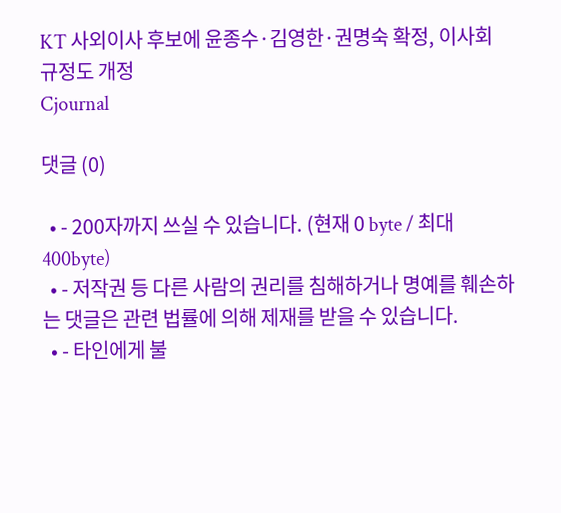KT 사외이사 후보에 윤종수·김영한·권명숙 확정, 이사회 규정도 개정
Cjournal

댓글 (0)

  • - 200자까지 쓰실 수 있습니다. (현재 0 byte / 최대 400byte)
  • - 저작권 등 다른 사람의 권리를 침해하거나 명예를 훼손하는 댓글은 관련 법률에 의해 제재를 받을 수 있습니다.
  • - 타인에게 불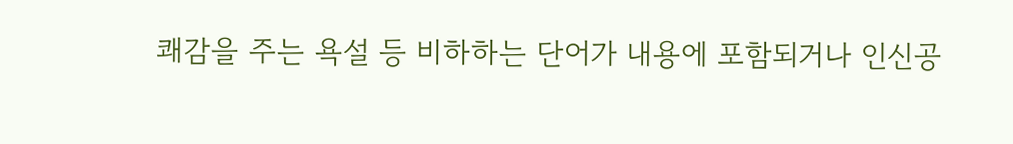쾌감을 주는 욕설 등 비하하는 단어가 내용에 포함되거나 인신공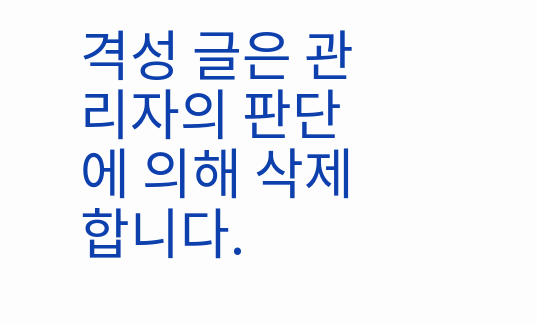격성 글은 관리자의 판단에 의해 삭제 합니다.